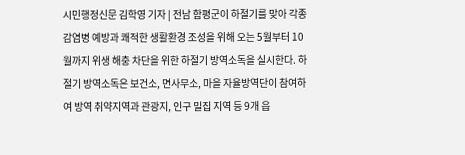시민행정신문 김학영 기자 | 전남 함평군이 하절기를 맞아 각종 감염병 예방과 쾌적한 생활환경 조성을 위해 오는 5월부터 10월까지 위생 해충 차단을 위한 하절기 방역소독을 실시한다. 하절기 방역소독은 보건소, 면사무소, 마을 자율방역단이 참여하여 방역 취약지역과 관광지, 인구 밀집 지역 등 9개 읍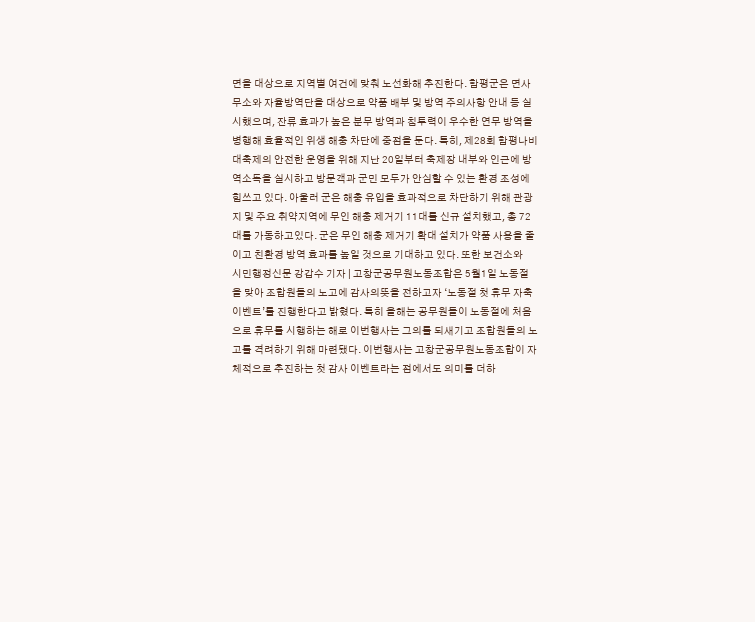면을 대상으로 지역별 여건에 맞춰 노선화해 추진한다. 함평군은 면사무소와 자율방역단을 대상으로 약품 배부 및 방역 주의사항 안내 등 실시했으며, 잔류 효과가 높은 분무 방역과 침투력이 우수한 연무 방역을 병행해 효율적인 위생 해충 차단에 중점을 둔다. 특히, 제28회 함평나비대축제의 안전한 운영을 위해 지난 20일부터 축제장 내부와 인근에 방역소독을 실시하고 방문객과 군민 모두가 안심할 수 있는 환경 조성에 힘쓰고 있다. 아울러 군은 해충 유입을 효과적으로 차단하기 위해 관광지 및 주요 취약지역에 무인 해충 제거기 11대를 신규 설치했고, 총 72대를 가동하고있다. 군은 무인 해충 제거기 확대 설치가 약품 사용을 줄이고 친환경 방역 효과를 높일 것으로 기대하고 있다. 또한 보건소와
시민행정신문 강갑수 기자 | 고창군공무원노동조합은 5월1일 노동절을 맞아 조합원들의 노고에 감사의뜻을 전하고자 ‘노동절 첫 휴무 자축 이벤트’를 진행한다고 밝혔다. 특히 올해는 공무원들이 노동절에 처음으로 휴무를 시행하는 해로 이번행사는 그의를 되새기고 조합원들의 노고를 격려하기 위해 마련됐다. 이번행사는 고창군공무원노동조합이 자체적으로 추진하는 첫 감사 이벤트라는 점에서도 의미를 더하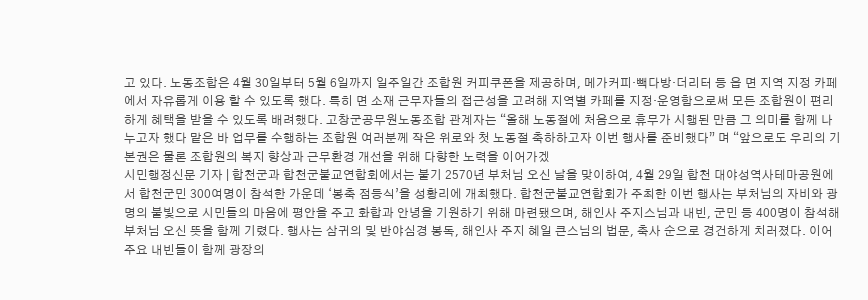고 있다. 노동조합은 4월 30일부터 5월 6일까지 일주일간 조합원 커피쿠폰을 제공하며, 메가커피·빽다방·더리터 등 읍 면 지역 지정 카페에서 자유롭게 이용 할 수 있도록 했다. 특히 면 소재 근무자들의 접근성을 고려해 지역별 카페를 지정·운영함으로써 모든 조합원이 편리하게 혜택을 받을 수 있도록 배려했다. 고창군공무원노동조합 관계자는 “올해 노동절에 처음으로 휴무가 시행된 만큼 그 의미를 함께 나누고자 했다 맡은 바 업무를 수행하는 조합원 여러분께 작은 위로와 첫 노동절 축하하고자 이번 행사를 준비했다” 며 “앞으로도 우리의 기본권은 물론 조합원의 복지 향상과 근무환경 개선을 위해 다향한 노력을 이어가겠
시민행정신문 기자 | 합천군과 합천군불교연합회에서는 불기 2570년 부처님 오신 날을 맞이하여, 4월 29일 합천 대야성역사테마공원에서 합천군민 300여명이 참석한 가운데 ‘봉축 점등식’을 성황리에 개최했다. 합천군불교연합회가 주최한 이번 행사는 부처님의 자비와 광명의 불빛으로 시민들의 마음에 평안을 주고 화합과 안녕을 기원하기 위해 마련됐으며, 해인사 주지스님과 내빈, 군민 등 400명이 참석해 부처님 오신 뜻을 함께 기렸다. 행사는 삼귀의 및 반야심경 봉독, 해인사 주지 혜일 큰스님의 법문, 축사 순으로 경건하게 치러졌다. 이어 주요 내빈들이 함께 광장의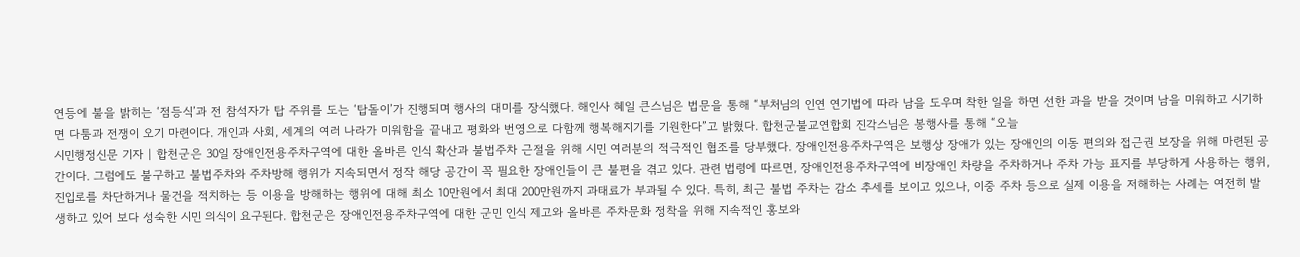연등에 불을 밝히는 ‘점등식’과 전 참석자가 탑 주위를 도는 ‘탑돌이’가 진행되며 행사의 대미를 장식했다. 해인사 혜일 큰스님은 법문을 통해 “부처님의 인연 연기법에 따라 남을 도우며 착한 일을 하면 선한 과을 받을 것이며 남을 미워하고 시기하면 다툼과 전쟁이 오기 마련이다. 개인과 사회, 세계의 여러 나라가 미워함을 끝내고 평화와 번영으로 다함께 행복해지기를 기원한다”고 밝혔다. 합천군불교연합회 진각스님은 봉행사를 통해 “오늘
시민행정신문 기자 | 합천군은 30일 장애인전용주차구역에 대한 올바른 인식 확산과 불법주차 근절을 위해 시민 여러분의 적극적인 협조를 당부했다. 장애인전용주차구역은 보행상 장애가 있는 장애인의 이동 편의와 접근권 보장을 위해 마련된 공간이다. 그럼에도 불구하고 불법주차와 주차방해 행위가 지속되면서 정작 해당 공간이 꼭 필요한 장애인들이 큰 불편을 겪고 있다. 관련 법령에 따르면, 장애인전용주차구역에 비장애인 차량을 주차하거나 주차 가능 표지를 부당하게 사용하는 행위, 진입로를 차단하거나 물건을 적치하는 등 이용을 방해하는 행위에 대해 최소 10만원에서 최대 200만원까지 과태료가 부과될 수 있다. 특히, 최근 불법 주차는 감소 추세를 보이고 있으나, 이중 주차 등으로 실제 이용을 저해하는 사례는 여전히 발생하고 있어 보다 성숙한 시민 의식이 요구된다. 합천군은 장애인전용주차구역에 대한 군민 인식 제고와 올바른 주차문화 정착을 위해 지속적인 홍보와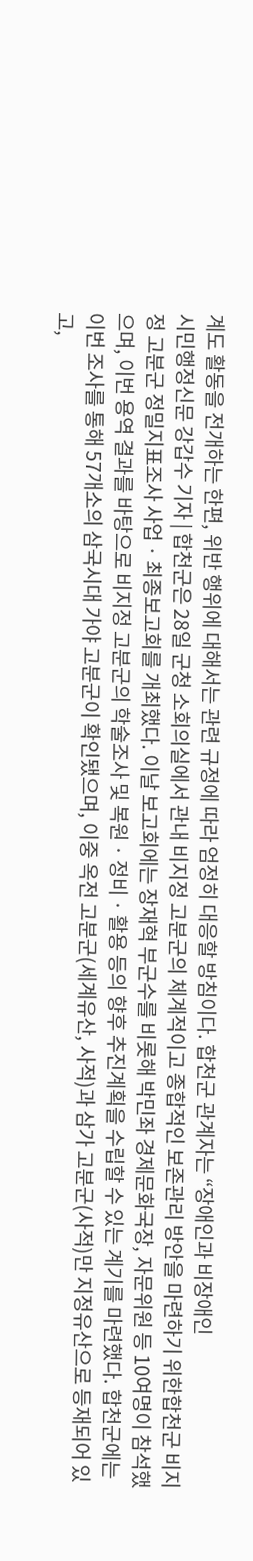계도 활동을 전개하는 한편, 위반 행위에 대해서는 관련 규정에 따라 엄정히 대응할 방침이다. 합천군 관계자는 “장애인과 비장애인
시민행정신문 강갑수 기자 | 합천군은 28일 군청 소회의실에서 관내 비지정 고분군의 체계적이고 종합적인 보존관리 방안을 마련하기 위한합천군 비지정 고분군 정밀지표조사 사업 · 최종보고회를 개최했다. 이날 보고회에는 장재혁 부군수를 비롯해 박민좌 경제문화국장, 자문위원 등 10여명이 참석했으며, 이번 용역 결과를 바탕으로 비지정 고분군의 학술조사 및 복원 · 정비 · 활용 등의 향후 추진계획을 수립할 수 있는 계기를 마련했다. 합천군에는 이번 조사를 통해 57개소의 삼국시대 가야 고분군이 확인됐으며, 이중 옥전 고분군(세계유산, 사적)과 삼가 고분군(사적)만 지정유산으로 등재되어 있고,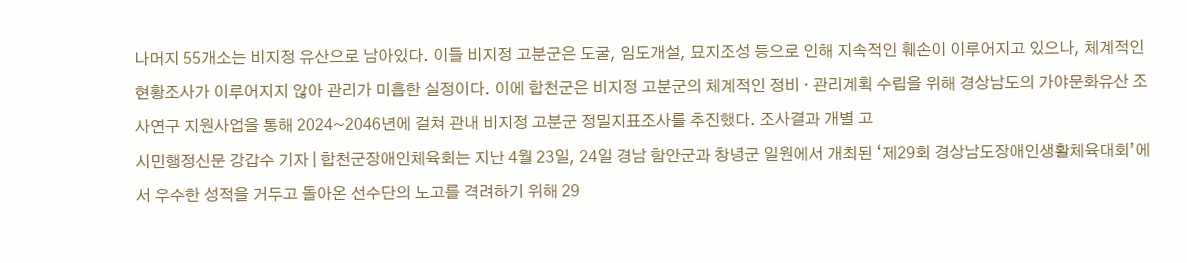나머지 55개소는 비지정 유산으로 남아있다. 이들 비지정 고분군은 도굴, 임도개설, 묘지조성 등으로 인해 지속적인 훼손이 이루어지고 있으나, 체계적인 현황조사가 이루어지지 않아 관리가 미흡한 실정이다. 이에 합천군은 비지정 고분군의 체계적인 정비 · 관리계획 수립을 위해 경상남도의 가야문화유산 조사연구 지원사업을 통해 2024~2046년에 걸쳐 관내 비지정 고분군 정밀지표조사를 추진했다. 조사결과 개별 고
시민행정신문 강갑수 기자 | 합천군장애인체육회는 지난 4월 23일, 24일 경남 함안군과 창녕군 일원에서 개최된 ‘제29회 경상남도장애인생활체육대회’에서 우수한 성적을 거두고 돌아온 선수단의 노고를 격려하기 위해 29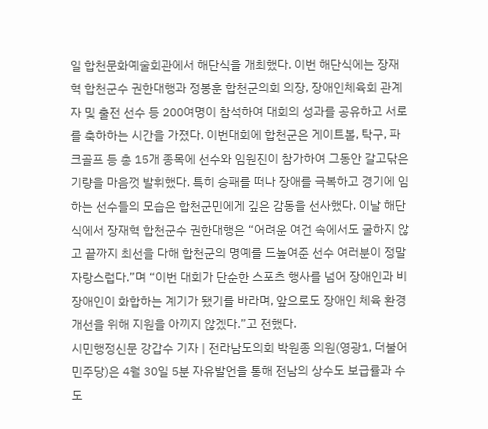일 합천문화예술회관에서 해단식을 개최했다. 이번 해단식에는 장재혁 합천군수 권한대행과 정봉훈 합천군의회 의장, 장애인체육회 관계자 및 출전 선수 등 200여명이 참석하여 대회의 성과를 공유하고 서로를 축하하는 시간을 가졌다. 이번대회에 합천군은 게이트볼, 탁구, 파크골프 등 총 15개 종목에 선수와 임원진이 참가하여 그동안 갈고닦은 기량을 마음껏 발휘했다. 특히 승패를 떠나 장애를 극복하고 경기에 임하는 선수들의 모습은 합천군민에게 깊은 감동을 선사했다. 이날 해단식에서 장재혁 합천군수 권한대행은 “어려운 여건 속에서도 굴하지 않고 끝까지 최선을 다해 합천군의 명예를 드높여준 선수 여러분이 정말 자랑스럽다.”며 “이번 대회가 단순한 스포츠 행사를 넘어 장애인과 비장애인이 화합하는 계기가 됐기를 바라며, 앞으로도 장애인 체육 환경 개선을 위해 지원을 아끼지 않겠다.”고 전했다.
시민행정신문 강갑수 기자 | 전라남도의회 박원종 의원(영광1, 더불어민주당)은 4월 30일 5분 자유발언을 통해 전남의 상수도 보급률과 수도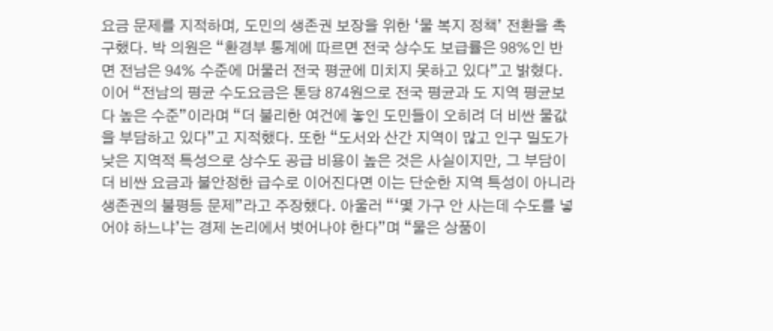요금 문제를 지적하며, 도민의 생존권 보장을 위한 ‘물 복지 정책’ 전환을 촉구했다. 박 의원은 “환경부 통계에 따르면 전국 상수도 보급률은 98%인 반면 전남은 94% 수준에 머물러 전국 평균에 미치지 못하고 있다”고 밝혔다. 이어 “전남의 평균 수도요금은 톤당 874원으로 전국 평균과 도 지역 평균보다 높은 수준”이라며 “더 불리한 여건에 놓인 도민들이 오히려 더 비싼 물값을 부담하고 있다”고 지적했다. 또한 “도서와 산간 지역이 많고 인구 밀도가 낮은 지역적 특성으로 상수도 공급 비용이 높은 것은 사실이지만, 그 부담이 더 비싼 요금과 불안정한 급수로 이어진다면 이는 단순한 지역 특성이 아니라 생존권의 불평등 문제”라고 주장했다. 아울러 “‘몇 가구 안 사는데 수도를 넣어야 하느냐’는 경제 논리에서 벗어나야 한다”며 “물은 상품이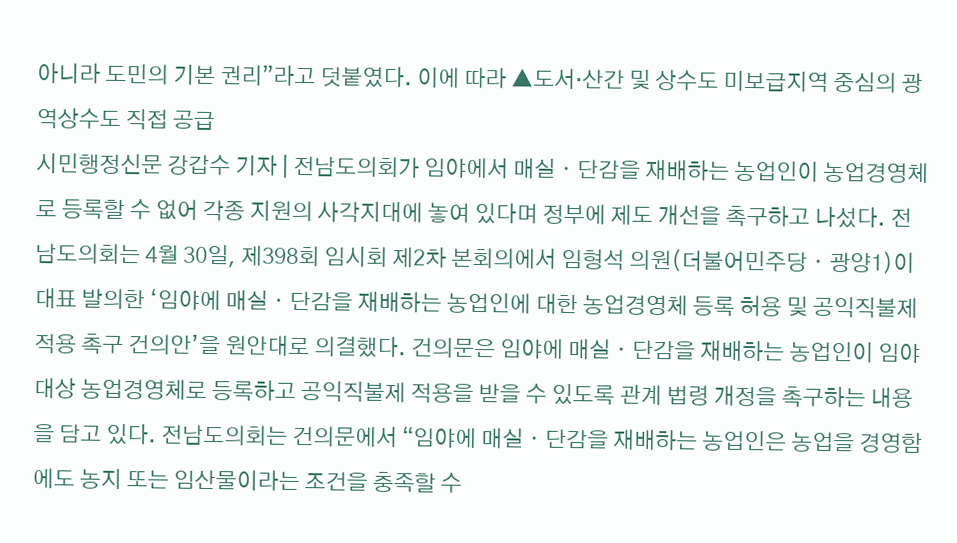아니라 도민의 기본 권리”라고 덧붙였다. 이에 따라 ▲도서·산간 및 상수도 미보급지역 중심의 광역상수도 직접 공급
시민행정신문 강갑수 기자 | 전남도의회가 임야에서 매실ㆍ단감을 재배하는 농업인이 농업경영체로 등록할 수 없어 각종 지원의 사각지대에 놓여 있다며 정부에 제도 개선을 촉구하고 나섰다. 전남도의회는 4월 30일, 제398회 임시회 제2차 본회의에서 임형석 의원(더불어민주당ㆍ광양1)이 대표 발의한 ‘임야에 매실ㆍ단감을 재배하는 농업인에 대한 농업경영체 등록 허용 및 공익직불제 적용 촉구 건의안’을 원안대로 의결했다. 건의문은 임야에 매실ㆍ단감을 재배하는 농업인이 임야 대상 농업경영체로 등록하고 공익직불제 적용을 받을 수 있도록 관계 법령 개정을 촉구하는 내용을 담고 있다. 전남도의회는 건의문에서 “임야에 매실ㆍ단감을 재배하는 농업인은 농업을 경영함에도 농지 또는 임산물이라는 조건을 충족할 수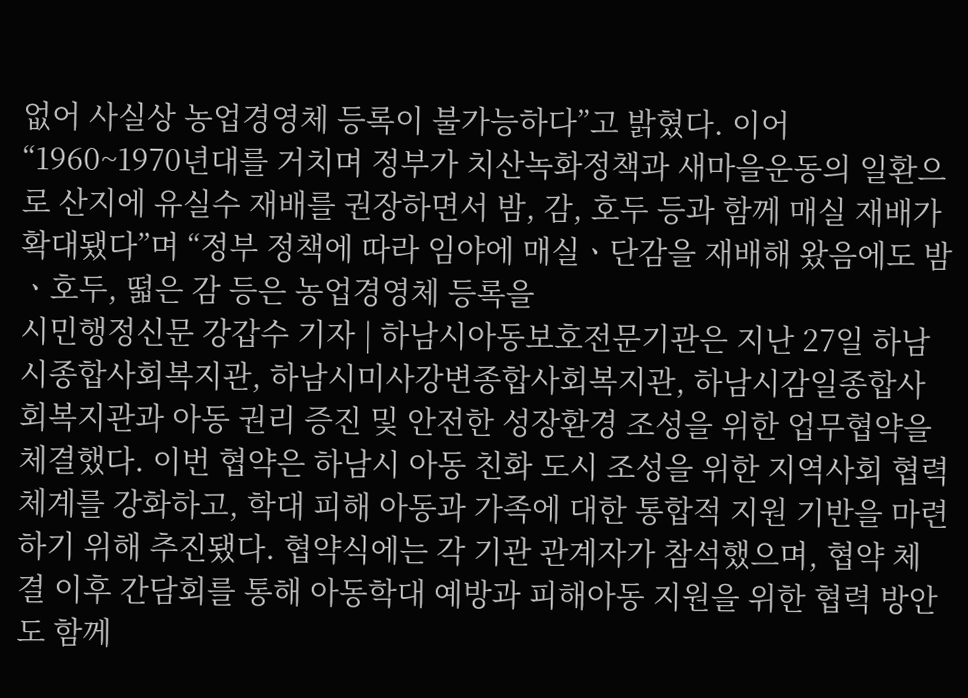없어 사실상 농업경영체 등록이 불가능하다”고 밝혔다. 이어 “1960~1970년대를 거치며 정부가 치산녹화정책과 새마을운동의 일환으로 산지에 유실수 재배를 권장하면서 밤, 감, 호두 등과 함께 매실 재배가 확대됐다”며 “정부 정책에 따라 임야에 매실ㆍ단감을 재배해 왔음에도 밤ㆍ호두, 떫은 감 등은 농업경영체 등록을
시민행정신문 강갑수 기자 | 하남시아동보호전문기관은 지난 27일 하남시종합사회복지관, 하남시미사강변종합사회복지관, 하남시감일종합사회복지관과 아동 권리 증진 및 안전한 성장환경 조성을 위한 업무협약을 체결했다. 이번 협약은 하남시 아동 친화 도시 조성을 위한 지역사회 협력체계를 강화하고, 학대 피해 아동과 가족에 대한 통합적 지원 기반을 마련하기 위해 추진됐다. 협약식에는 각 기관 관계자가 참석했으며, 협약 체결 이후 간담회를 통해 아동학대 예방과 피해아동 지원을 위한 협력 방안도 함께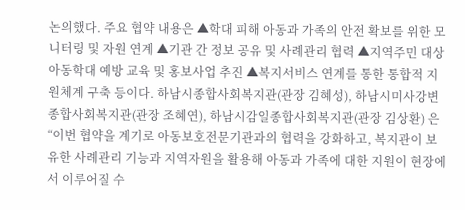논의했다. 주요 협약 내용은 ▲학대 피해 아동과 가족의 안전 확보를 위한 모니터링 및 자원 연계 ▲기관 간 정보 공유 및 사례관리 협력 ▲지역주민 대상 아동학대 예방 교육 및 홍보사업 추진 ▲복지서비스 연계를 통한 통합적 지원체계 구축 등이다. 하남시종합사회복지관(관장 김혜성), 하남시미사강변종합사회복지관(관장 조혜연), 하남시감일종합사회복지관(관장 김상환) 은 “이번 협약을 계기로 아동보호전문기관과의 협력을 강화하고, 복지관이 보유한 사례관리 기능과 지역자원을 활용해 아동과 가족에 대한 지원이 현장에서 이루어질 수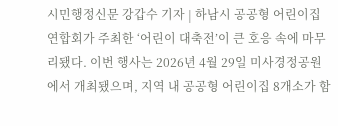시민행정신문 강갑수 기자 | 하남시 공공형 어린이집 연합회가 주최한 ‘어린이 대축전’이 큰 호응 속에 마무리됐다. 이번 행사는 2026년 4월 29일 미사경정공원에서 개최됐으며, 지역 내 공공형 어린이집 8개소가 함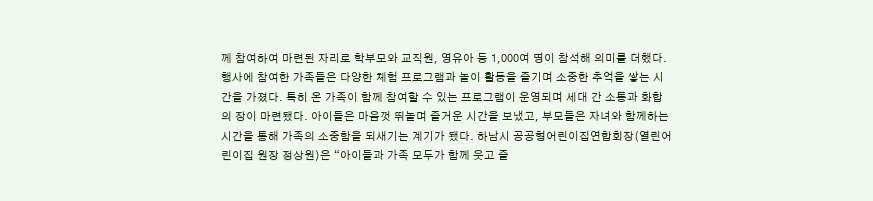께 참여하여 마련된 자리로 학부모와 교직원, 영유아 등 1,000여 명이 참석해 의미를 더했다. 행사에 참여한 가족들은 다양한 체험 프로그램과 놀이 활동을 즐기며 소중한 추억을 쌓는 시간을 가졌다. 특히 온 가족이 함께 참여할 수 있는 프로그램이 운영되며 세대 간 소통과 화합의 장이 마련됐다. 아이들은 마음껏 뛰놀며 즐거운 시간을 보냈고, 부모들은 자녀와 함께하는 시간을 통해 가족의 소중함을 되새기는 계기가 됐다. 하남시 공공형어린이집연합회장(열린어린이집 원장 정상원)은 “아이들과 가족 모두가 함께 웃고 즐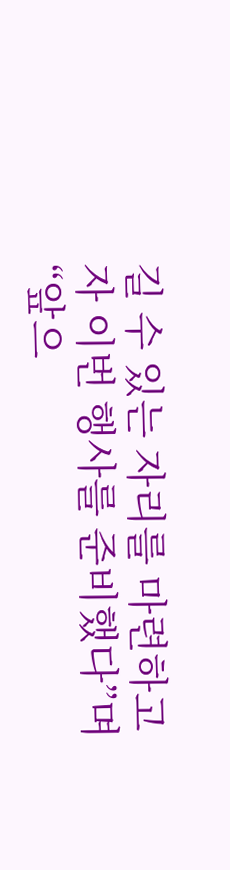길 수 있는 자리를 마련하고자 이번 행사를 준비했다”며 “앞으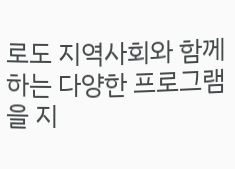로도 지역사회와 함께하는 다양한 프로그램을 지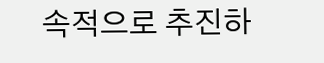속적으로 추진하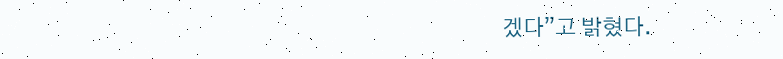겠다”고 밝혔다.